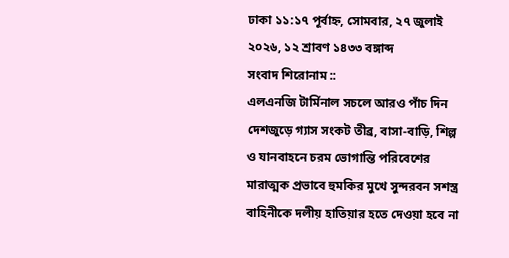ঢাকা ১১:১৭ পূর্বাহ্ন, সোমবার, ২৭ জুলাই ২০২৬, ১২ শ্রাবণ ১৪৩৩ বঙ্গাব্দ
সংবাদ শিরোনাম ::
এলএনজি টার্মিনাল সচলে আরও পাঁচ দিন দেশজুড়ে গ্যাস সংকট তীব্র, বাসা-বাড়ি, শিল্প ও যানবাহনে চরম ভোগান্তি পরিবেশের মারাত্মক প্রভাবে হুমকির মুখে সুন্দরবন সশস্ত্র বাহিনীকে দলীয় হাতিয়ার হতে দেওয়া হবে না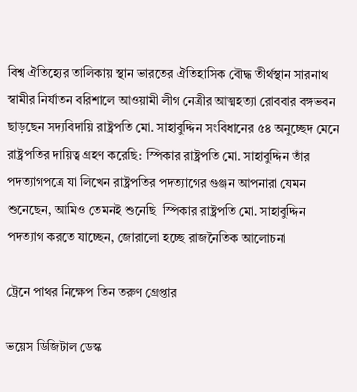বিশ্ব ঐতিহ্যের তালিকায় স্থান ভারতের ঐতিহাসিক বৌদ্ধ তীর্থস্থান সারনাথ স্বামীর নির্যাতন বরিশালে আওয়ামী লীগ নেত্রীর আত্মহত্যা রোববার বঙ্গভবন ছাড়ছেন সদ্যবিদায়ি রাষ্ট্রপতি মো. সাহাবুদ্দিন সংবিধানের ৫৪ অনুচ্ছেদ মেনে রাষ্ট্রপতির দায়িত্ব গ্রহণ করেছি: স্পিকার রাষ্ট্রপতি মো. সাহাবুদ্দিন তাঁর পদত্যাগপত্রে যা লিখেন রাষ্ট্রপতির পদত্যাগের গুঞ্জন আপনারা যেমন শুনেছেন, আমিও তেমনই শুনেছি  স্পিকার রাষ্ট্রপতি মো. সাহাবুদ্দিন পদত্যাগ করতে যাচ্ছেন, জোরালো হচ্ছে রাজনৈতিক আলোচনা

ট্রেনে পাথর নিক্ষেপ তিন তরুণ গ্রেপ্তার

ভয়েস ডিজিটাল ডেস্ক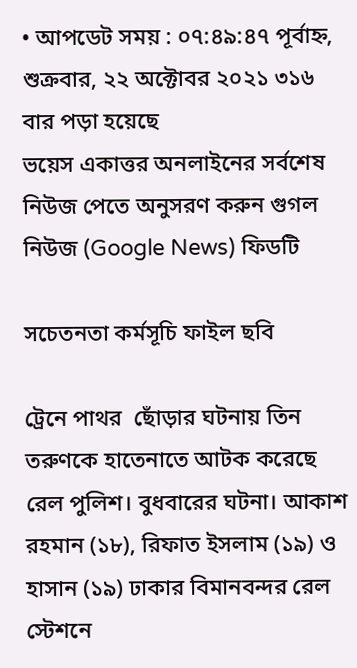• আপডেট সময় : ০৭:৪৯:৪৭ পূর্বাহ্ন, শুক্রবার, ২২ অক্টোবর ২০২১ ৩১৬ বার পড়া হয়েছে
ভয়েস একাত্তর অনলাইনের সর্বশেষ নিউজ পেতে অনুসরণ করুন গুগল নিউজ (Google News) ফিডটি

সচেতনতা কর্মসূচি ফাইল ছবি

ট্রেনে পাথর  ছোঁড়ার ঘটনায় তিন তরুণকে হাতেনাতে আটক করেছে রেল পুলিশ। বুধবারের ঘটনা। আকাশ রহমান (১৮), রিফাত ইসলাম (১৯) ও হাসান (১৯) ঢাকার বিমানবন্দর রেল স্টেশনে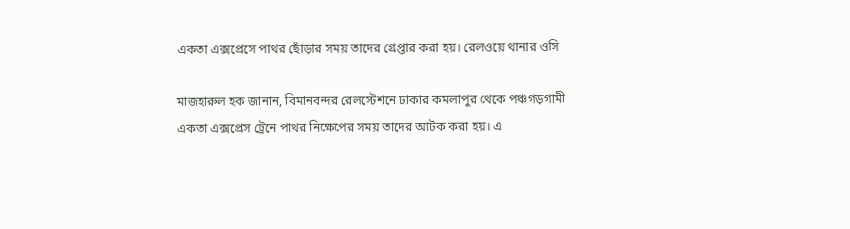একতা এক্সপ্রেসে পাথর ছোঁড়ার সময় তাদের গ্রেপ্তার করা হয়। রেলওয়ে থানার ওসি

মাজহারুল হক জানান, বিমানবন্দর রেলস্টেশনে ঢাকার কমলাপুর থেকে পঞ্চগড়গামী একতা এক্সপ্রেস ট্রেনে পাথর নিক্ষেপের সময় তাদের আটক করা হয়। এ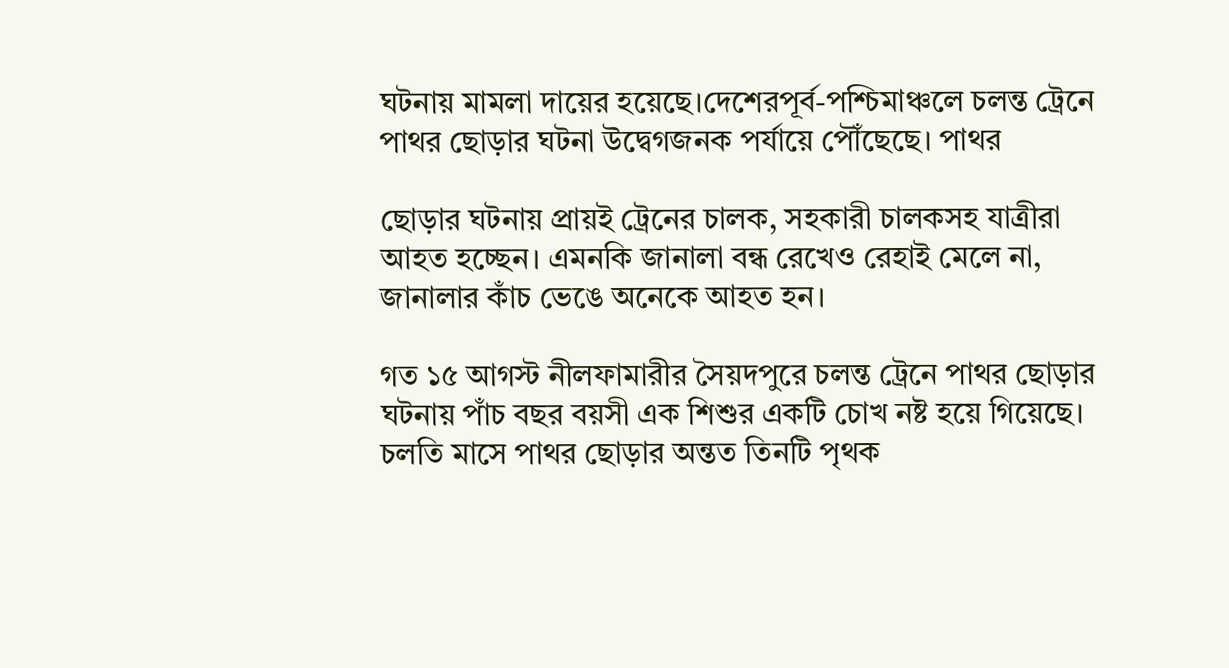ঘটনায় মামলা দায়ের হয়েছে।দেশেরপূর্ব-পশ্চিমাঞ্চলে চলন্ত ট্রেনে পাথর ছোড়ার ঘটনা উদ্বেগজনক পর্যায়ে পৌঁছেছে। পাথর

ছোড়ার ঘটনায় প্রায়ই ট্রেনের চালক, সহকারী চালকসহ যাত্রীরা আহত হচ্ছেন। এমনকি জানালা বন্ধ রেখেও রেহাই মেলে না, জানালার কাঁচ ভেঙে অনেকে আহত হন।

গত ১৫ আগস্ট নীলফামারীর সৈয়দপুরে চলন্ত ট্রেনে পাথর ছোড়ার ঘটনায় পাঁচ বছর বয়সী এক শিশুর একটি চোখ নষ্ট হয়ে গিয়েছে। চলতি মাসে পাথর ছোড়ার অন্তত তিনটি পৃথক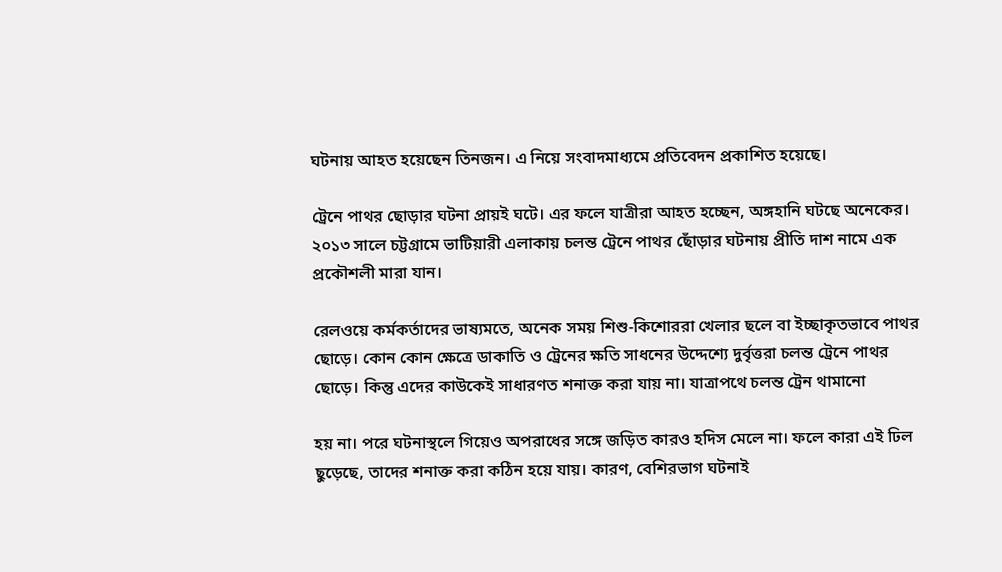ঘটনায় আহত হয়েছেন তিনজন। এ নিয়ে সংবাদমাধ্যমে প্রতিবেদন প্রকাশিত হয়েছে।

ট্রেনে পাথর ছোড়ার ঘটনা প্রায়ই ঘটে। এর ফলে যাত্রীরা আহত হচ্ছেন, অঙ্গহানি ঘটছে অনেকের। ২০১৩ সালে চট্টগ্রামে ভাটিয়ারী এলাকায় চলন্ত ট্রেনে পাথর ছোঁড়ার ঘটনায় প্রীতি দাশ নামে এক প্রকৌশলী মারা যান।

রেলওয়ে কর্মকর্তাদের ভাষ্যমতে, অনেক সময় শিশু-কিশোররা খেলার ছলে বা ইচ্ছাকৃতভাবে পাথর ছোড়ে। কোন কোন ক্ষেত্রে ডাকাতি ও ট্রেনের ক্ষতি সাধনের উদ্দেশ্যে দুর্বৃত্তরা চলন্ত ট্রেনে পাথর ছোড়ে। কিন্তু এদের কাউকেই সাধারণত শনাক্ত করা যায় না। যাত্রাপথে চলন্ত ট্রেন থামানো

হয় না। পরে ঘটনাস্থলে গিয়েও অপরাধের সঙ্গে জড়িত কারও হদিস মেলে না। ফলে কারা এই ঢিল ছুড়েছে, তাদের শনাক্ত করা কঠিন হয়ে যায়। কারণ, বেশিরভাগ ঘটনাই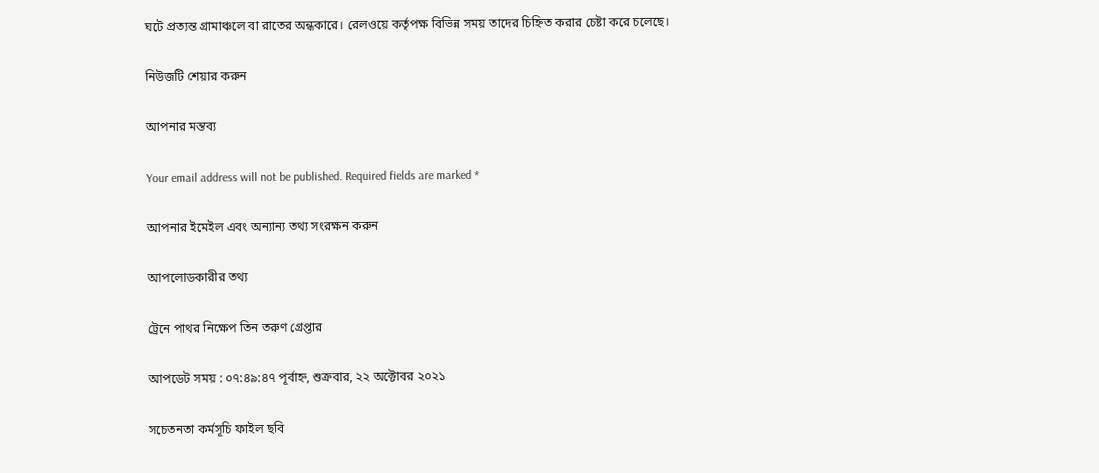ঘটে প্রত্যন্ত গ্রামাঞ্চলে বা রাতের অন্ধকারে। রেলওয়ে কর্তৃপক্ষ বিভিন্ন সময় তাদের চিহ্নিত করার চেষ্টা করে চলেছে।

নিউজটি শেয়ার করুন

আপনার মন্তব্য

Your email address will not be published. Required fields are marked *

আপনার ইমেইল এবং অন্যান্য তথ্য সংরক্ষন করুন

আপলোডকারীর তথ্য

ট্রেনে পাথর নিক্ষেপ তিন তরুণ গ্রেপ্তার

আপডেট সময় : ০৭:৪৯:৪৭ পূর্বাহ্ন, শুক্রবার, ২২ অক্টোবর ২০২১

সচেতনতা কর্মসূচি ফাইল ছবি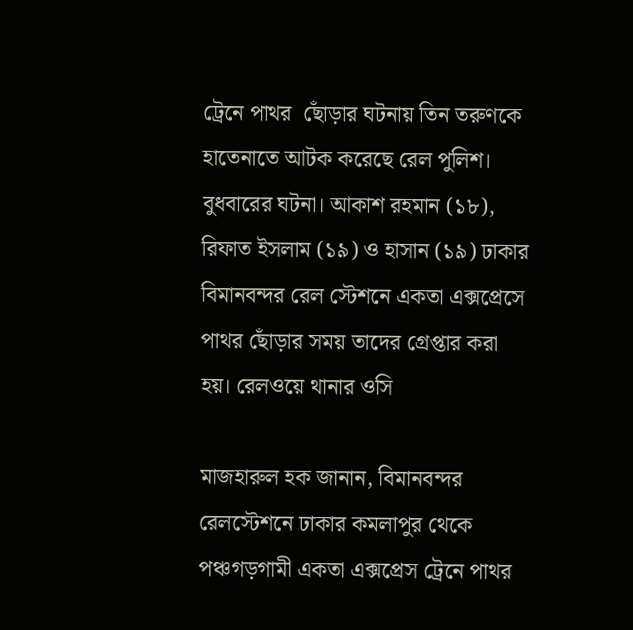ট্রেনে পাথর  ছোঁড়ার ঘটনায় তিন তরুণকে হাতেনাতে আটক করেছে রেল পুলিশ। বুধবারের ঘটনা। আকাশ রহমান (১৮), রিফাত ইসলাম (১৯) ও হাসান (১৯) ঢাকার বিমানবন্দর রেল স্টেশনে একতা এক্সপ্রেসে পাথর ছোঁড়ার সময় তাদের গ্রেপ্তার করা হয়। রেলওয়ে থানার ওসি

মাজহারুল হক জানান, বিমানবন্দর রেলস্টেশনে ঢাকার কমলাপুর থেকে পঞ্চগড়গামী একতা এক্সপ্রেস ট্রেনে পাথর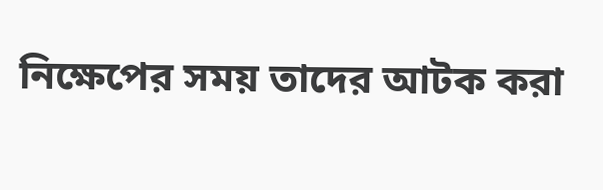নিক্ষেপের সময় তাদের আটক করা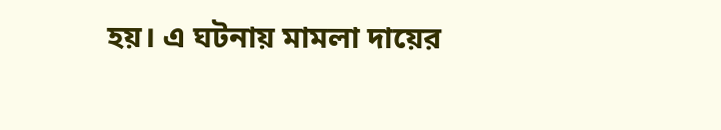হয়। এ ঘটনায় মামলা দায়ের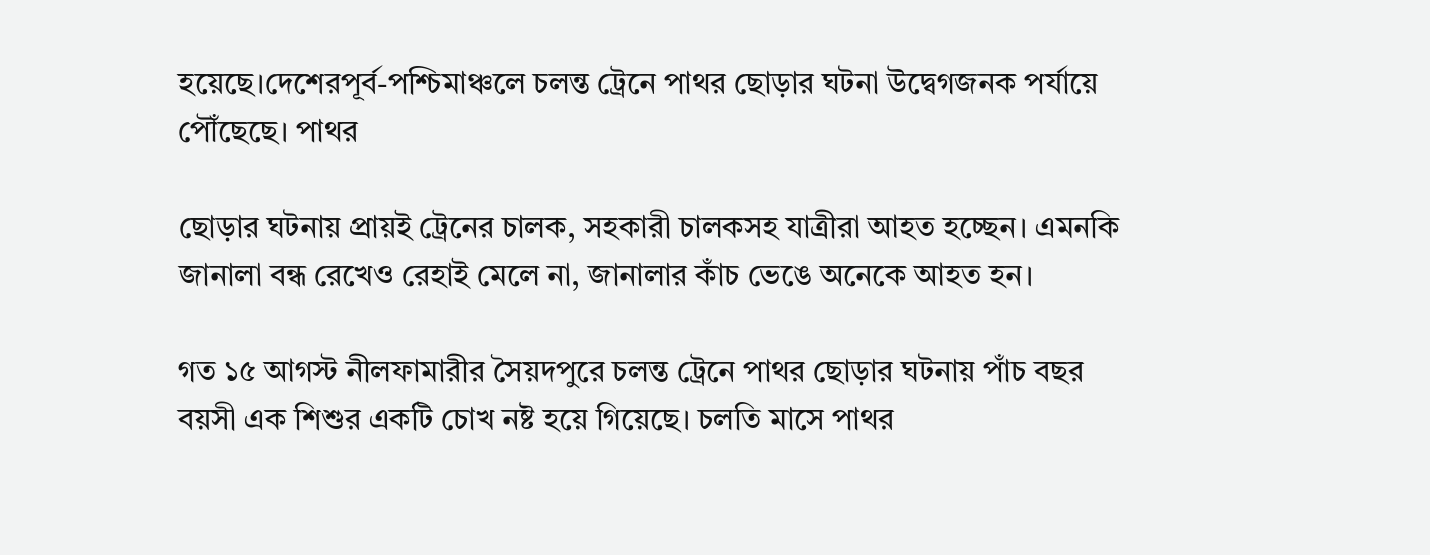হয়েছে।দেশেরপূর্ব-পশ্চিমাঞ্চলে চলন্ত ট্রেনে পাথর ছোড়ার ঘটনা উদ্বেগজনক পর্যায়ে পৌঁছেছে। পাথর

ছোড়ার ঘটনায় প্রায়ই ট্রেনের চালক, সহকারী চালকসহ যাত্রীরা আহত হচ্ছেন। এমনকি জানালা বন্ধ রেখেও রেহাই মেলে না, জানালার কাঁচ ভেঙে অনেকে আহত হন।

গত ১৫ আগস্ট নীলফামারীর সৈয়দপুরে চলন্ত ট্রেনে পাথর ছোড়ার ঘটনায় পাঁচ বছর বয়সী এক শিশুর একটি চোখ নষ্ট হয়ে গিয়েছে। চলতি মাসে পাথর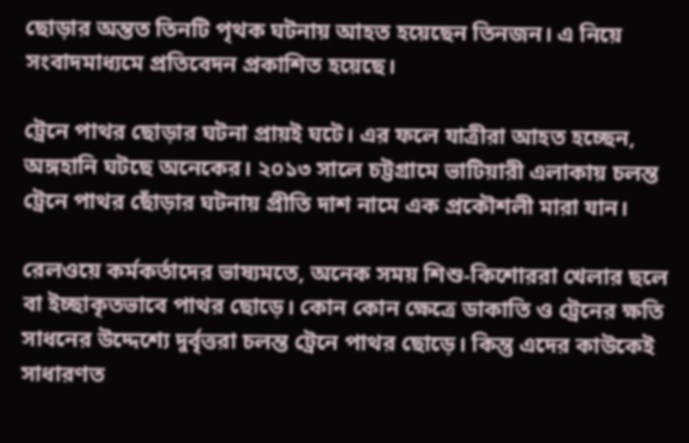ছোড়ার অন্তত তিনটি পৃথক ঘটনায় আহত হয়েছেন তিনজন। এ নিয়ে সংবাদমাধ্যমে প্রতিবেদন প্রকাশিত হয়েছে।

ট্রেনে পাথর ছোড়ার ঘটনা প্রায়ই ঘটে। এর ফলে যাত্রীরা আহত হচ্ছেন, অঙ্গহানি ঘটছে অনেকের। ২০১৩ সালে চট্টগ্রামে ভাটিয়ারী এলাকায় চলন্ত ট্রেনে পাথর ছোঁড়ার ঘটনায় প্রীতি দাশ নামে এক প্রকৌশলী মারা যান।

রেলওয়ে কর্মকর্তাদের ভাষ্যমতে, অনেক সময় শিশু-কিশোররা খেলার ছলে বা ইচ্ছাকৃতভাবে পাথর ছোড়ে। কোন কোন ক্ষেত্রে ডাকাতি ও ট্রেনের ক্ষতি সাধনের উদ্দেশ্যে দুর্বৃত্তরা চলন্ত ট্রেনে পাথর ছোড়ে। কিন্তু এদের কাউকেই সাধারণত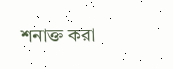শনাক্ত করা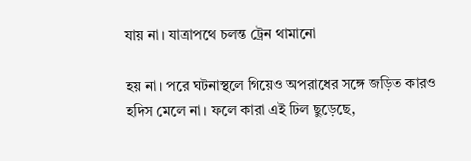যায় না। যাত্রাপথে চলন্ত ট্রেন থামানো

হয় না। পরে ঘটনাস্থলে গিয়েও অপরাধের সঙ্গে জড়িত কারও হদিস মেলে না। ফলে কারা এই ঢিল ছুড়েছে,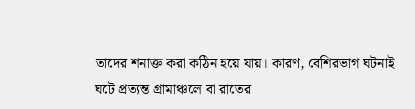তাদের শনাক্ত করা কঠিন হয়ে যায়। কারণ, বেশিরভাগ ঘটনাই ঘটে প্রত্যন্ত গ্রামাঞ্চলে বা রাতের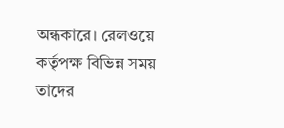অন্ধকারে। রেলওয়ে কর্তৃপক্ষ বিভিন্ন সময় তাদের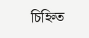চিহ্নিত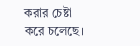করার চেষ্টা করে চলেছে।